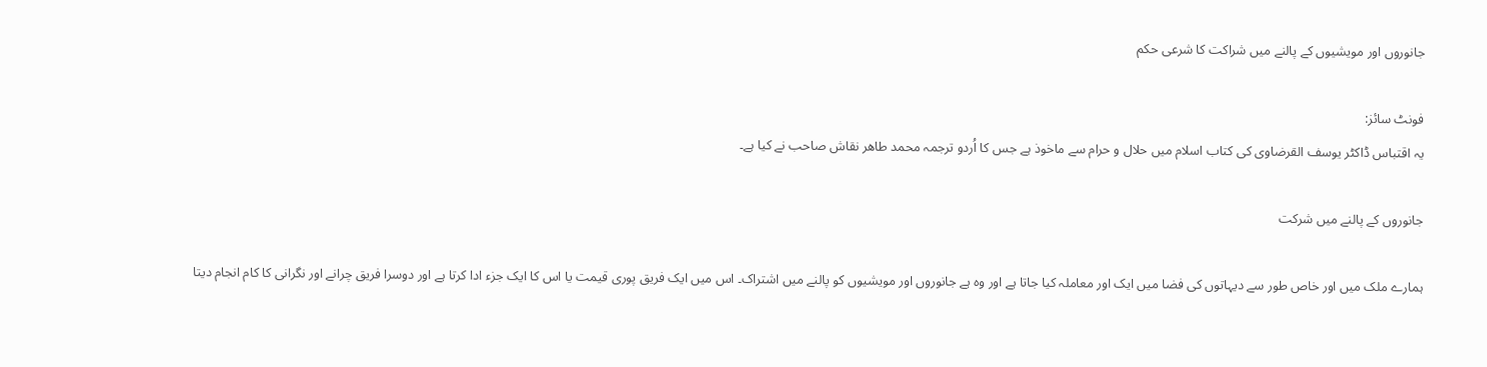جانوروں اور مویشیوں کے پالنے میں شراکت کا شرعی حکم

فونٹ سائز:
یہ اقتباس ڈاکٹر یوسف القرضاوی کی کتاب اسلام میں حلال و حرام سے ماخوذ ہے جس کا اُردو ترجمہ محمد طاھر نقاش صاحب نے کیا ہے۔

جانوروں کے پالنے میں شرکت

ہمارے ملک میں اور خاص طور سے دیہاتوں کی فضا میں ایک اور معاملہ کیا جاتا ہے اور وہ ہے جانوروں اور مویشیوں کو پالنے میں اشتراک۔ اس میں ایک فریق پوری قیمت یا اس کا ایک جزء ادا کرتا ہے اور دوسرا فریق چرانے اور نگرانی کا کام انجام دیتا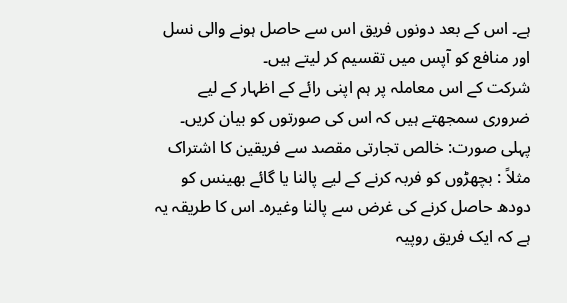ہے۔ اس کے بعد دونوں فریق اس سے حاصل ہونے والی نسل اور منافع کو آپس میں تقسیم کر لیتے ہیں۔
شرکت کے اس معاملہ پر ہم اپنی رائے کے اظہار کے لیے ضروری سمجھتے ہیں کہ اس کی صورتوں کو بیان کریں۔
پہلی صورت: خالص تجارتی مقصد سے فریقین کا اشتراک مثلاً : بچھڑوں کو فربہ کرنے کے لیے پالنا یا گائے بھینس کو دودھ حاصل کرنے کی غرض سے پالنا وغیرہ۔ اس کا طریقہ یہ ہے کہ ایک فریق روپیہ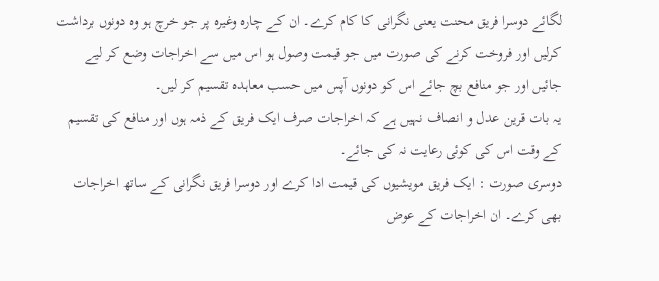لگائے دوسرا فریق محنت یعنی نگرانی کا کام کرے۔ ان کے چارہ وغیرہ پر جو خرچ ہو وہ دونوں برداشت کرلیں اور فروخت کرنے کی صورت میں جو قیمت وصول ہو اس میں سے اخراجات وضع کر لیے جائیں اور جو منافع بچ جائے اس کو دونوں آپس میں حسب معاہدہ تقسیم کر لیں۔
یہ بات قرین عدل و انصاف نہیں ہے کہ اخراجات صرف ایک فریق کے ذمہ ہوں اور منافع کی تقسیم کے وقت اس کی کوئی رعایت نہ کی جائے۔
دوسری صورت : ایک فریق مویشیوں کی قیمت ادا کرے اور دوسرا فریق نگرانی کے ساتھ اخراجات بھی کرے۔ ان اخراجات کے عوض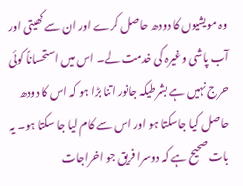وہ مویشیوں کا دودھ حاصل کرے اور ان سے کھیتی اور آب پاشی وغیرہ کی خدمت لے۔ اس میں استحساناً کوئی حرج نہیں ہے بشرطیکہ جانور اتنا بڑا ہو کہ اس کا دودھ حاصل کیا جاسکتا ہو اور اس سے کام لیا جا سکتا ہو۔ یہ بات صحیح ہے کہ دوسرا فریق جو اخراجات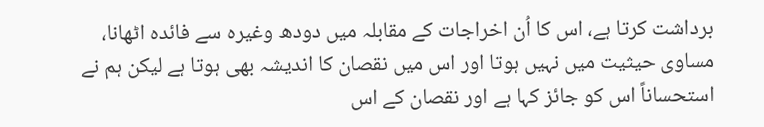برداشت کرتا ہے، اس کا اُن اخراجات کے مقابلہ میں دودھ وغیرہ سے فائدہ اٹھانا، مساوی حیثیت میں نہیں ہوتا اور اس میں نقصان کا اندیشہ بھی ہوتا ہے لیکن ہم نے استحساناً اس کو جائز کہا ہے اور نقصان کے اس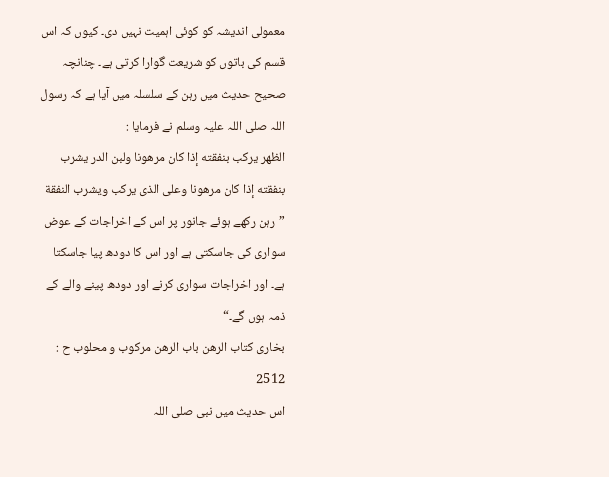معمولی اندیشہ کو کوئی اہمیت نہیں دی۔ کیوں کہ اس قسم کی باتوں کو شریعت گوارا کرتی ہے۔ چنانچہ صحیح حدیث میں رہن کے سلسلہ میں آیا ہے کہ رسول اللہ صلی اللہ علیہ وسلم نے فرمایا :
الظهر يركب بنفقته إذا كان مرهونا ولبن الدر يشرب بنفقته إذا كان مرهونا وعلى الذى يركب ويشرب النفقة
”رہن رکھے ہوئے جانور پر اس کے اخراجات کے عوض سواری کی جاسکتی ہے اور اس کا دودھ پیا جاسکتا ہے۔ اور اخراجات سواری کرنے اور دودھ پینے والے کے ذمہ ہوں گے۔“
بخاری کتاب الرهن باب الرهن مركوب و محلوب ح : 2512
اس حدیث میں نبی صلی اللہ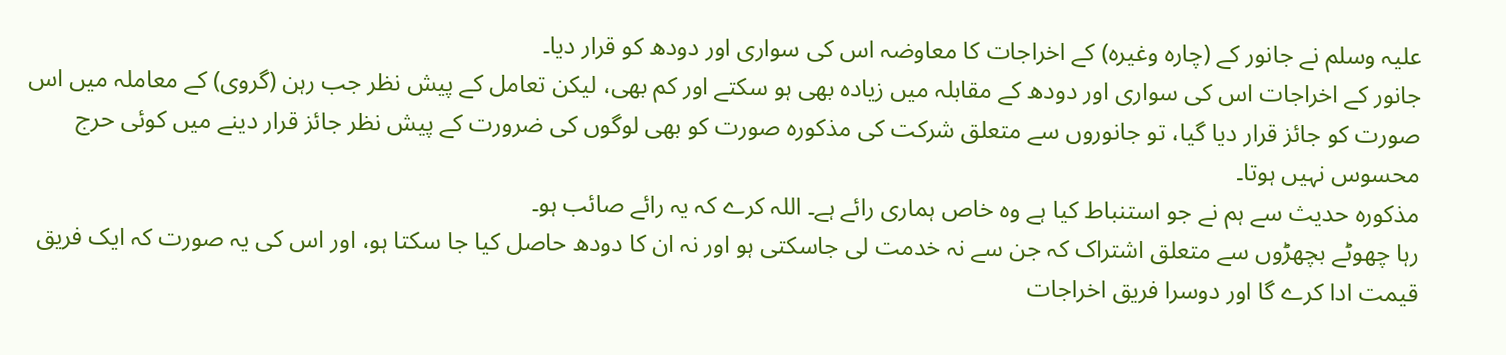علیہ وسلم نے جانور کے (چارہ وغیرہ) کے اخراجات کا معاوضہ اس کی سواری اور دودھ کو قرار دیا۔
جانور کے اخراجات اس کی سواری اور دودھ کے مقابلہ میں زیادہ بھی ہو سکتے اور کم بھی، لیکن تعامل کے پیش نظر جب رہن (گروی) کے معاملہ میں اس صورت کو جائز قرار دیا گیا، تو جانوروں سے متعلق شرکت کی مذکورہ صورت کو بھی لوگوں کی ضرورت کے پیش نظر جائز قرار دینے میں کوئی حرج محسوس نہیں ہوتا۔
مذکورہ حدیث سے ہم نے جو استنباط کیا ہے وہ خاص ہماری رائے ہے۔ اللہ کرے کہ یہ رائے صائب ہو۔
رہا چھوٹے بچھڑوں سے متعلق اشتراک کہ جن سے نہ خدمت لی جاسکتی ہو اور نہ ان کا دودھ حاصل کیا جا سکتا ہو، اور اس کی یہ صورت کہ ایک فریق قیمت ادا کرے گا اور دوسرا فریق اخراجات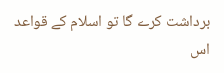برداشت کرے گا تو اسلام کے قواعد اس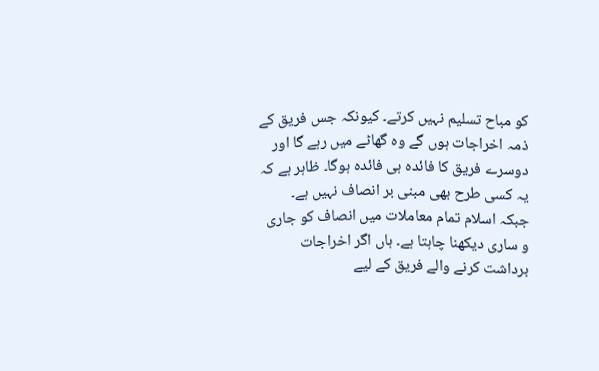کو مباح تسلیم نہیں کرتے۔ کیونکہ جس فریق کے ذمہ اخراجات ہوں گے وہ گھاٹے میں رہے گا اور دوسرے فریق کا فائدہ ہی فائدہ ہوگا۔ ظاہر ہے کہ یہ کسی طرح بھی مبنی بر انصاف نہیں ہے۔ جبکہ اسلام تمام معاملات میں انصاف کو جاری و ساری دیکھنا چاہتا ہے۔ ہاں اگر اخراجات برداشت کرنے والے فریق کے لیے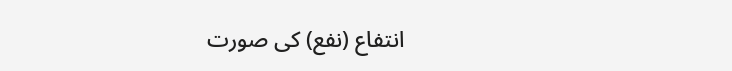انتفاع (نفع) کی صورت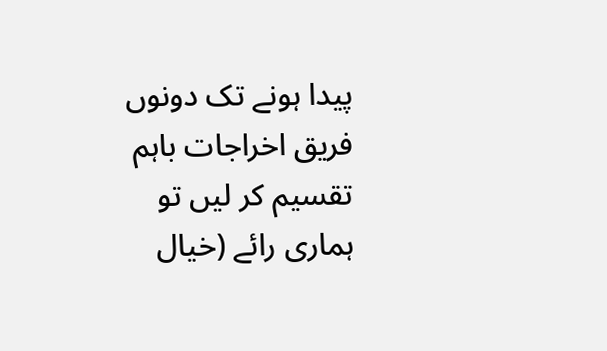پیدا ہونے تک دونوں فریق اخراجات باہم تقسیم کر لیں تو ہماری رائے (خیال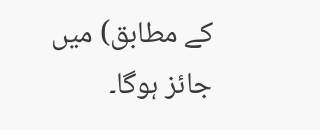کے مطابق) میں جائز ہوگا۔